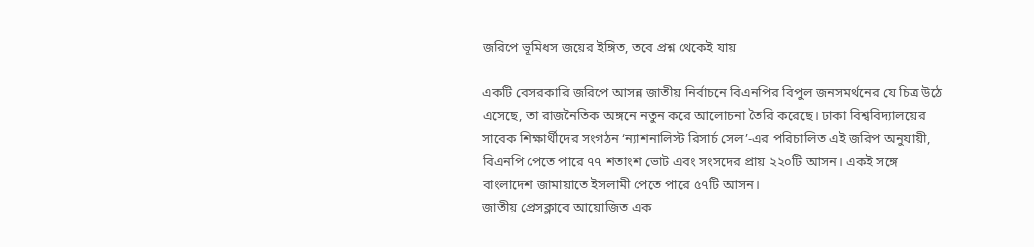জরিপে ভূমিধস জয়ের ইঙ্গিত, তবে প্রশ্ন থেকেই যায়

একটি বেসরকারি জরিপে আসন্ন জাতীয় নির্বাচনে বিএনপির বিপুল জনসমর্থনের যে চিত্র উঠে এসেছে, তা রাজনৈতিক অঙ্গনে নতুন করে আলোচনা তৈরি করেছে। ঢাকা বিশ্ববিদ্যালয়ের সাবেক শিক্ষার্থীদের সংগঠন ‘ন্যাশনালিস্ট রিসার্চ সেল’-এর পরিচালিত এই জরিপ অনুযায়ী, বিএনপি পেতে পারে ৭৭ শতাংশ ভোট এবং সংসদের প্রায় ২২০টি আসন। একই সঙ্গে বাংলাদেশ জামায়াতে ইসলামী পেতে পারে ৫৭টি আসন।
জাতীয় প্রেসক্লাবে আয়োজিত এক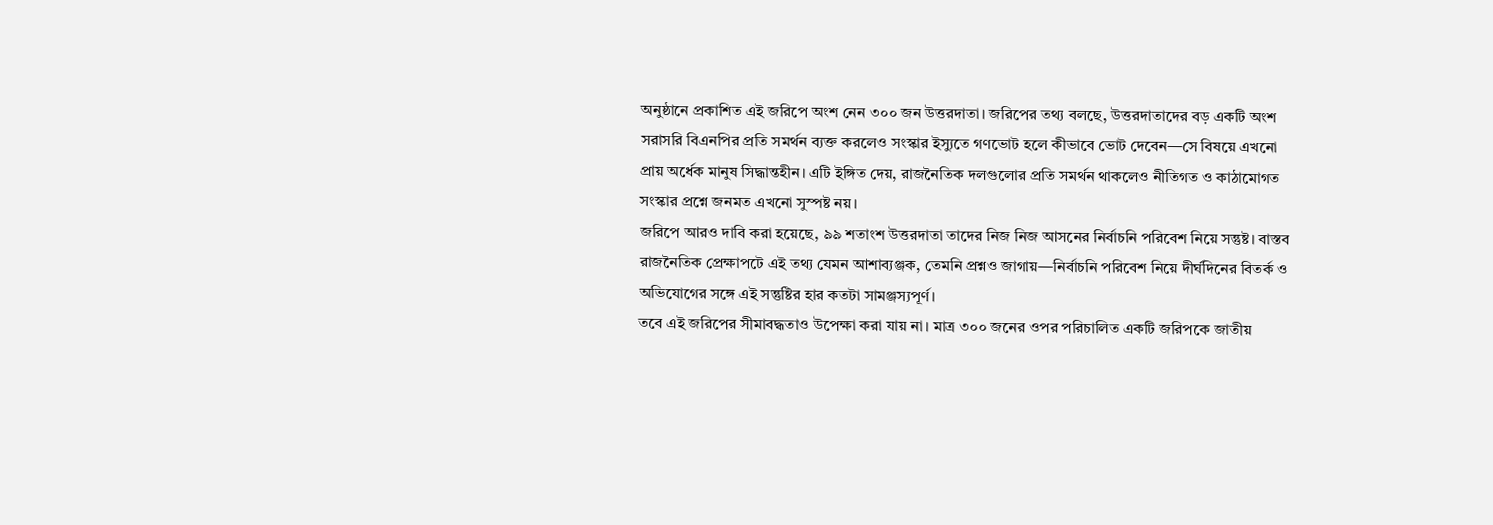অনুষ্ঠানে প্রকাশিত এই জরিপে অংশ নেন ৩০০ জন উত্তরদাতা। জরিপের তথ্য বলছে, উত্তরদাতাদের বড় একটি অংশ সরাসরি বিএনপির প্রতি সমর্থন ব্যক্ত করলেও সংস্কার ইস্যুতে গণভোট হলে কীভাবে ভোট দেবেন—সে বিষয়ে এখনো প্রায় অর্ধেক মানুষ সিদ্ধান্তহীন। এটি ইঙ্গিত দেয়, রাজনৈতিক দলগুলোর প্রতি সমর্থন থাকলেও নীতিগত ও কাঠামোগত সংস্কার প্রশ্নে জনমত এখনো সুস্পষ্ট নয়।
জরিপে আরও দাবি করা হয়েছে, ৯৯ শতাংশ উত্তরদাতা তাদের নিজ নিজ আসনের নির্বাচনি পরিবেশ নিয়ে সন্তুষ্ট। বাস্তব রাজনৈতিক প্রেক্ষাপটে এই তথ্য যেমন আশাব্যঞ্জক, তেমনি প্রশ্নও জাগায়—নির্বাচনি পরিবেশ নিয়ে দীর্ঘদিনের বিতর্ক ও অভিযোগের সঙ্গে এই সন্তুষ্টির হার কতটা সামঞ্জস্যপূর্ণ।
তবে এই জরিপের সীমাবদ্ধতাও উপেক্ষা করা যায় না। মাত্র ৩০০ জনের ওপর পরিচালিত একটি জরিপকে জাতীয়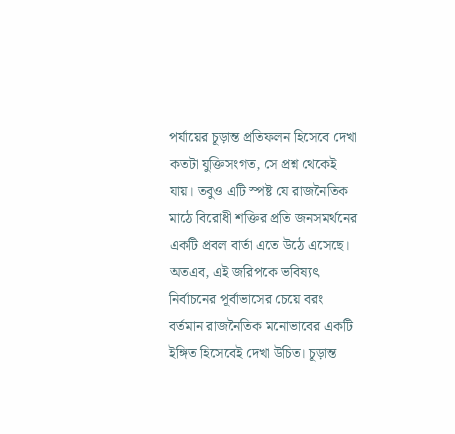পর্যায়ের চূড়ান্ত প্রতিফলন হিসেবে দেখা কতটা যুক্তিসংগত, সে প্রশ্ন থেকেই যায়। তবুও এটি স্পষ্ট যে রাজনৈতিক মাঠে বিরোধী শক্তির প্রতি জনসমর্থনের একটি প্রবল বার্তা এতে উঠে এসেছে।
অতএব, এই জরিপকে ভবিষ্যৎ নির্বাচনের পূর্বাভাসের চেয়ে বরং বর্তমান রাজনৈতিক মনোভাবের একটি ইঙ্গিত হিসেবেই দেখা উচিত। চূড়ান্ত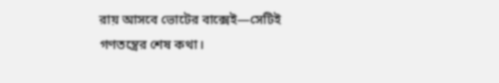রায় আসবে ভোটের বাক্সেই—সেটিই গণতন্ত্রের শেষ কথা।